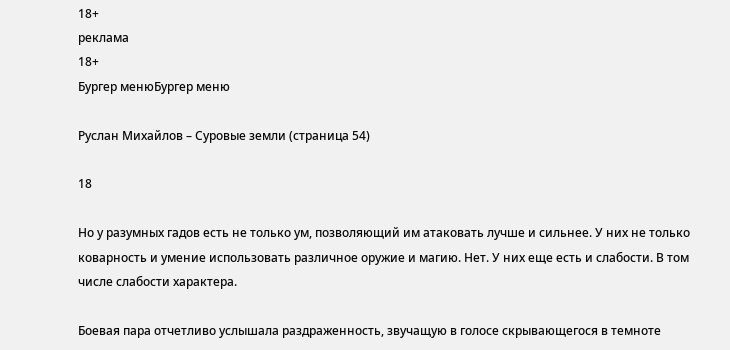18+
реклама
18+
Бургер менюБургер меню

Руслан Михайлов – Суровые земли (страница 54)

18

Но у разумных гадов есть не только ум, позволяющий им атаковать лучше и сильнее. У них не только коварность и умение использовать различное оружие и магию. Нет. У них еще есть и слабости. В том числе слабости характера.

Боевая пара отчетливо услышала раздраженность, звучащую в голосе скрывающегося в темноте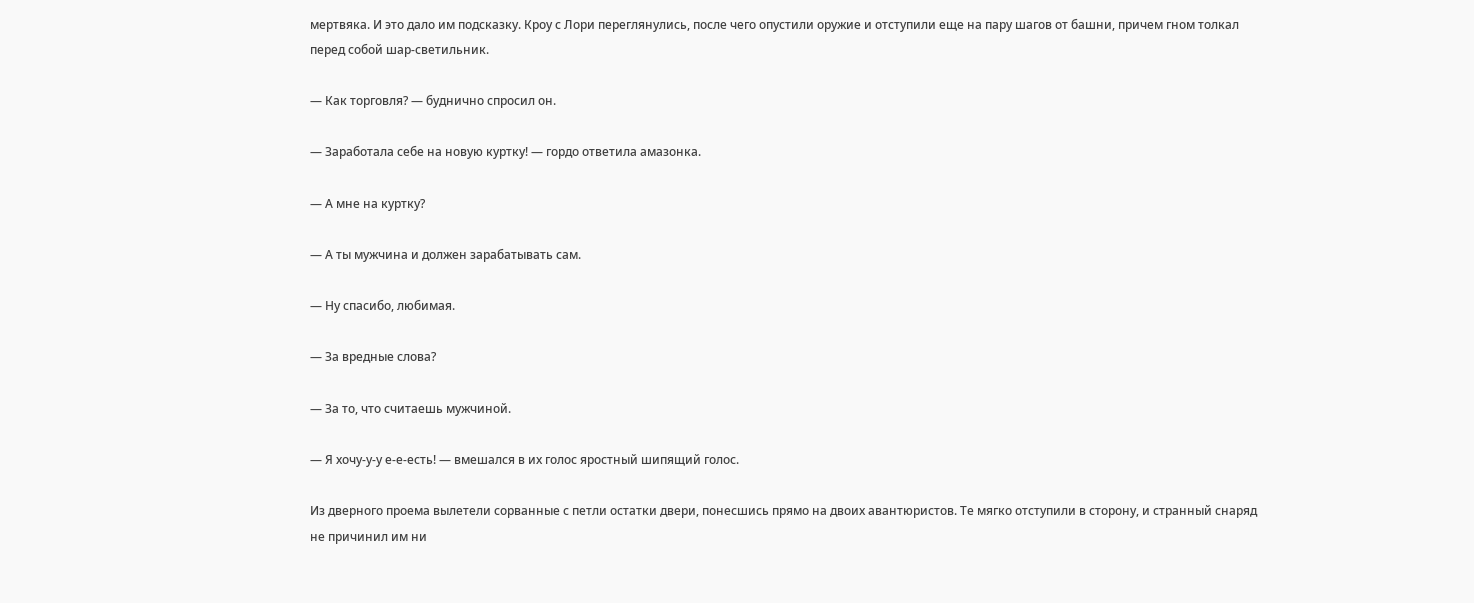мертвяка. И это дало им подсказку. Кроу с Лори переглянулись, после чего опустили оружие и отступили еще на пару шагов от башни, причем гном толкал перед собой шар-светильник.

— Как торговля? — буднично спросил он.

— Заработала себе на новую куртку! — гордо ответила амазонка.

— А мне на куртку?

— А ты мужчина и должен зарабатывать сам.

— Ну спасибо, любимая.

— За вредные слова?

— За то, что считаешь мужчиной.

— Я хочу-у-у е-е-есть! — вмешался в их голос яростный шипящий голос.

Из дверного проема вылетели сорванные с петли остатки двери, понесшись прямо на двоих авантюристов. Те мягко отступили в сторону, и странный снаряд не причинил им ни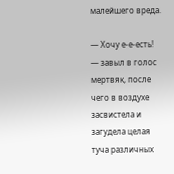малейшего вреда.

— Хочу е-е-есть! — завыл в голос мертвяк, после чего в воздухе засвистела и загудела целая туча различных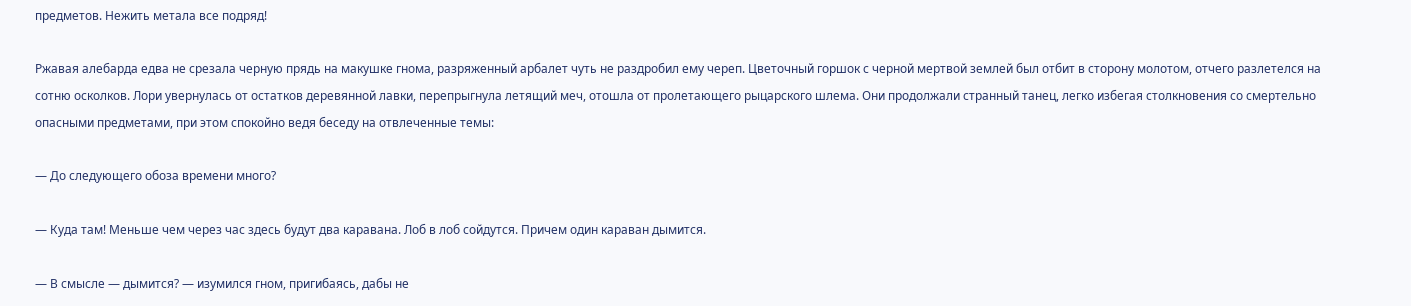предметов. Нежить метала все подряд!

Ржавая алебарда едва не срезала черную прядь на макушке гнома, разряженный арбалет чуть не раздробил ему череп. Цветочный горшок с черной мертвой землей был отбит в сторону молотом, отчего разлетелся на сотню осколков. Лори увернулась от остатков деревянной лавки, перепрыгнула летящий меч, отошла от пролетающего рыцарского шлема. Они продолжали странный танец, легко избегая столкновения со смертельно опасными предметами, при этом спокойно ведя беседу на отвлеченные темы:

— До следующего обоза времени много?

— Куда там! Меньше чем через час здесь будут два каравана. Лоб в лоб сойдутся. Причем один караван дымится.

— В смысле — дымится? — изумился гном, пригибаясь, дабы не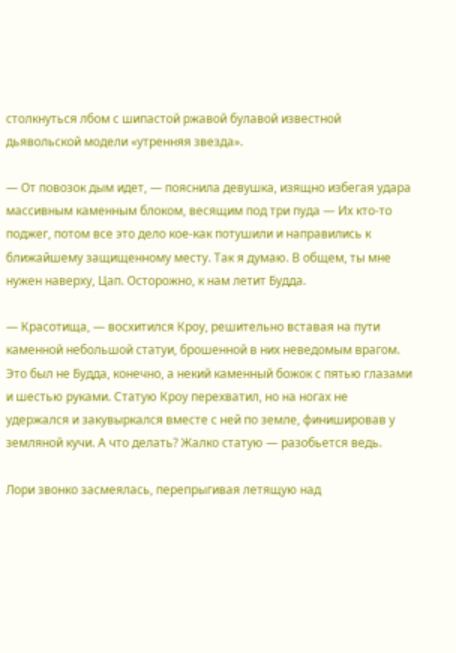столкнуться лбом с шипастой ржавой булавой известной дьявольской модели «утренняя звезда».

— От повозок дым идет, — пояснила девушка, изящно избегая удара массивным каменным блоком, весящим под три пуда — Их кто-то поджег, потом все это дело кое-как потушили и направились к ближайшему защищенному месту. Так я думаю. В общем, ты мне нужен наверху, Цап. Осторожно, к нам летит Будда.

— Красотища, — восхитился Кроу, решительно вставая на пути каменной небольшой статуи, брошенной в них неведомым врагом. Это был не Будда, конечно, а некий каменный божок с пятью глазами и шестью руками. Статую Кроу перехватил, но на ногах не удержался и закувыркался вместе с ней по земле, финишировав у земляной кучи. А что делать? Жалко статую — разобьется ведь.

Лори звонко засмеялась, перепрыгивая летящую над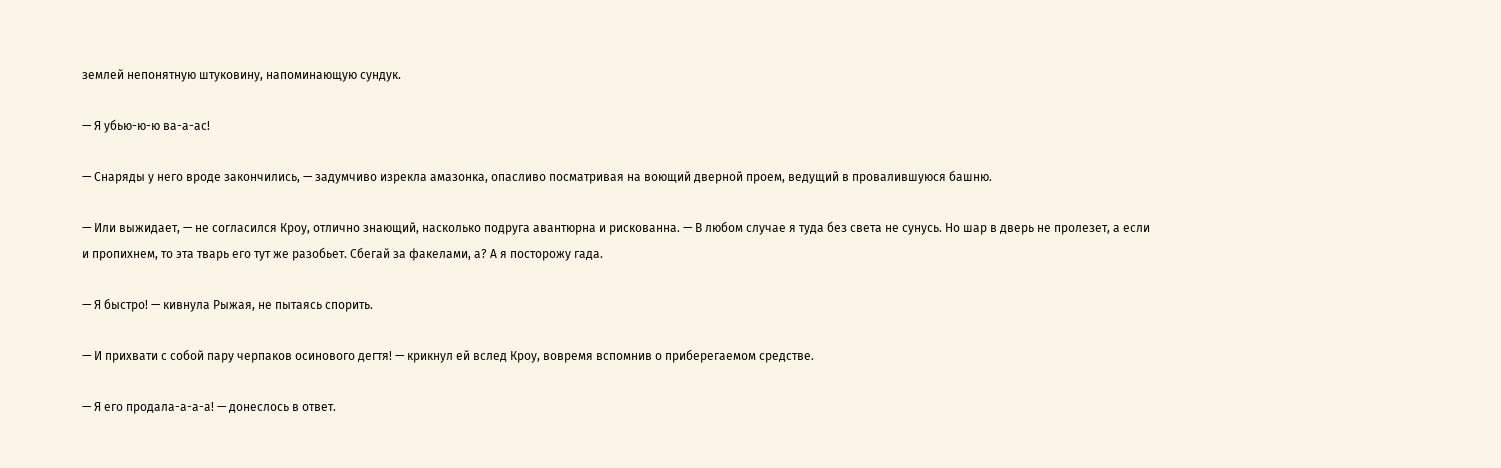землей непонятную штуковину, напоминающую сундук.

— Я убью-ю-ю ва-а-ас!

— Снаряды у него вроде закончились, — задумчиво изрекла амазонка, опасливо посматривая на воющий дверной проем, ведущий в провалившуюся башню.

— Или выжидает, — не согласился Кроу, отлично знающий, насколько подруга авантюрна и рискованна. — В любом случае я туда без света не сунусь. Но шар в дверь не пролезет, а если и пропихнем, то эта тварь его тут же разобьет. Сбегай за факелами, а? А я посторожу гада.

— Я быстро! — кивнула Рыжая, не пытаясь спорить.

— И прихвати с собой пару черпаков осинового дегтя! — крикнул ей вслед Кроу, вовремя вспомнив о приберегаемом средстве.

— Я его продала-а-а-а! — донеслось в ответ.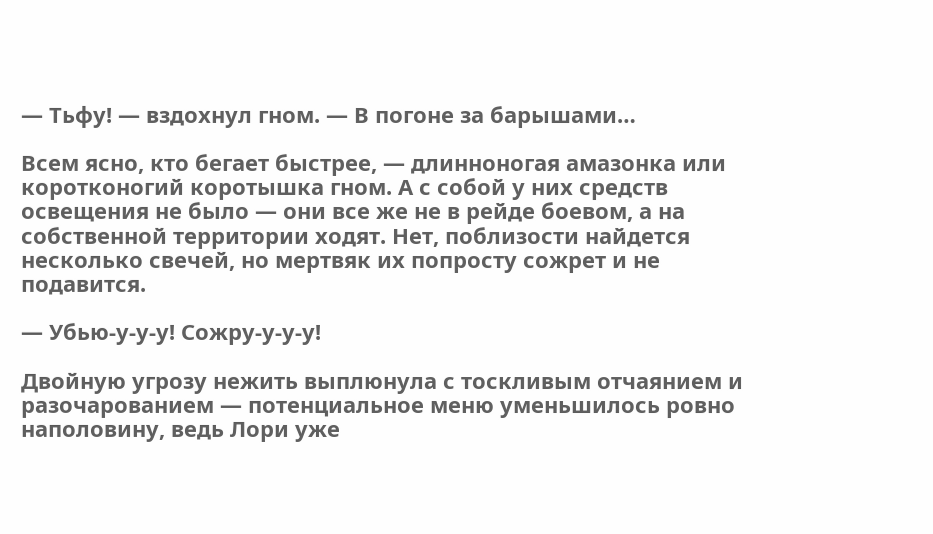— Тьфу! — вздохнул гном. — В погоне за барышами…

Всем ясно, кто бегает быстрее, — длинноногая амазонка или коротконогий коротышка гном. А с собой у них средств освещения не было — они все же не в рейде боевом, а на собственной территории ходят. Нет, поблизости найдется несколько свечей, но мертвяк их попросту сожрет и не подавится.

— Убью-у-у-у! Сожру-у-у-у!

Двойную угрозу нежить выплюнула с тоскливым отчаянием и разочарованием — потенциальное меню уменьшилось ровно наполовину, ведь Лори уже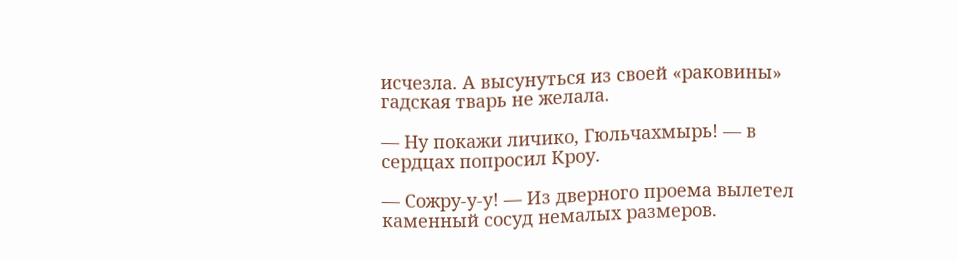исчезла. А высунуться из своей «раковины» гадская тварь не желала.

— Ну покажи личико, Гюльчахмырь! — в сердцах попросил Кроу.

— Сожру-у-у! — Из дверного проема вылетел каменный сосуд немалых размеров.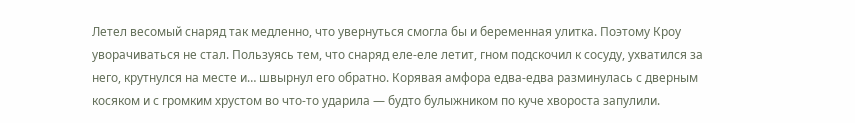Летел весомый снаряд так медленно, что увернуться смогла бы и беременная улитка. Поэтому Кроу уворачиваться не стал. Пользуясь тем, что снаряд еле-еле летит, гном подскочил к сосуду, ухватился за него, крутнулся на месте и… швырнул его обратно. Корявая амфора едва-едва разминулась с дверным косяком и с громким хрустом во что-то ударила — будто булыжником по куче хвороста запулили.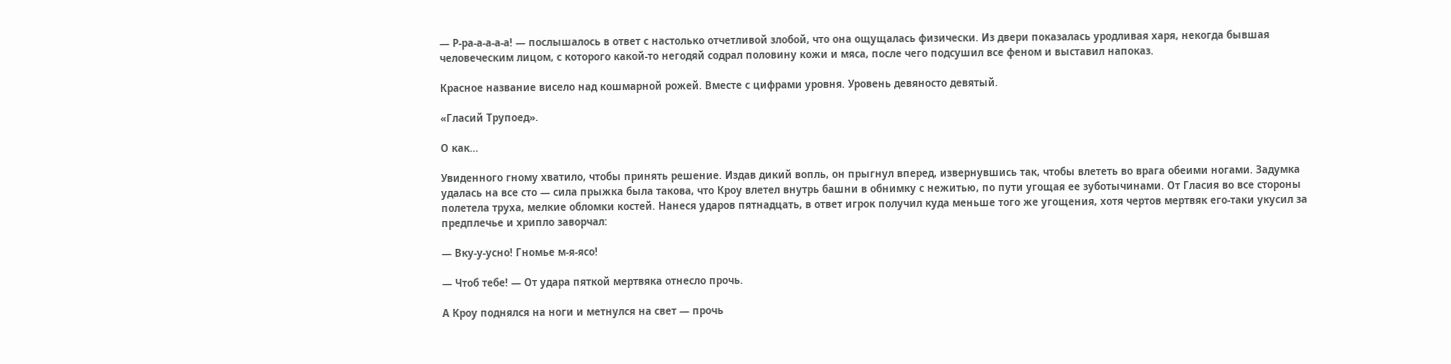— Р-ра-а-а-а-а! — послышалось в ответ с настолько отчетливой злобой, что она ощущалась физически. Из двери показалась уродливая харя, некогда бывшая человеческим лицом, с которого какой-то негодяй содрал половину кожи и мяса, после чего подсушил все феном и выставил напоказ.

Красное название висело над кошмарной рожей. Вместе с цифрами уровня. Уровень девяносто девятый.

«Гласий Трупоед».

О как…

Увиденного гному хватило, чтобы принять решение. Издав дикий вопль, он прыгнул вперед, извернувшись так, чтобы влететь во врага обеими ногами. Задумка удалась на все сто — сила прыжка была такова, что Кроу влетел внутрь башни в обнимку с нежитью, по пути угощая ее зуботычинами. От Гласия во все стороны полетела труха, мелкие обломки костей. Нанеся ударов пятнадцать, в ответ игрок получил куда меньше того же угощения, хотя чертов мертвяк его-таки укусил за предплечье и хрипло заворчал:

— Вку-у-усно! Гномье м-я-ясо!

— Чтоб тебе! — От удара пяткой мертвяка отнесло прочь.

А Кроу поднялся на ноги и метнулся на свет — прочь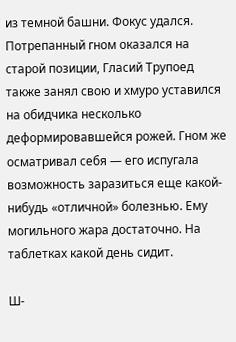из темной башни. Фокус удался. Потрепанный гном оказался на старой позиции, Гласий Трупоед также занял свою и хмуро уставился на обидчика несколько деформировавшейся рожей. Гном же осматривал себя — его испугала возможность заразиться еще какой-нибудь «отличной» болезнью. Ему могильного жара достаточно. На таблетках какой день сидит.

Ш-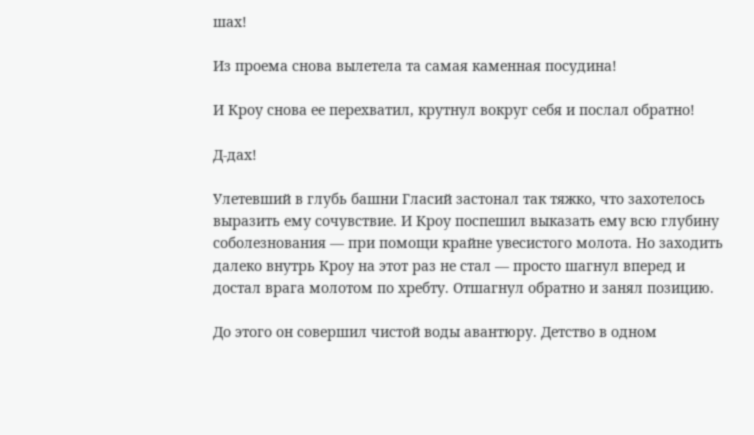шах!

Из проема снова вылетела та самая каменная посудина!

И Кроу снова ее перехватил, крутнул вокруг себя и послал обратно!

Д-дах!

Улетевший в глубь башни Гласий застонал так тяжко, что захотелось выразить ему сочувствие. И Кроу поспешил выказать ему всю глубину соболезнования — при помощи крайне увесистого молота. Но заходить далеко внутрь Кроу на этот раз не стал — просто шагнул вперед и достал врага молотом по хребту. Отшагнул обратно и занял позицию.

До этого он совершил чистой воды авантюру. Детство в одном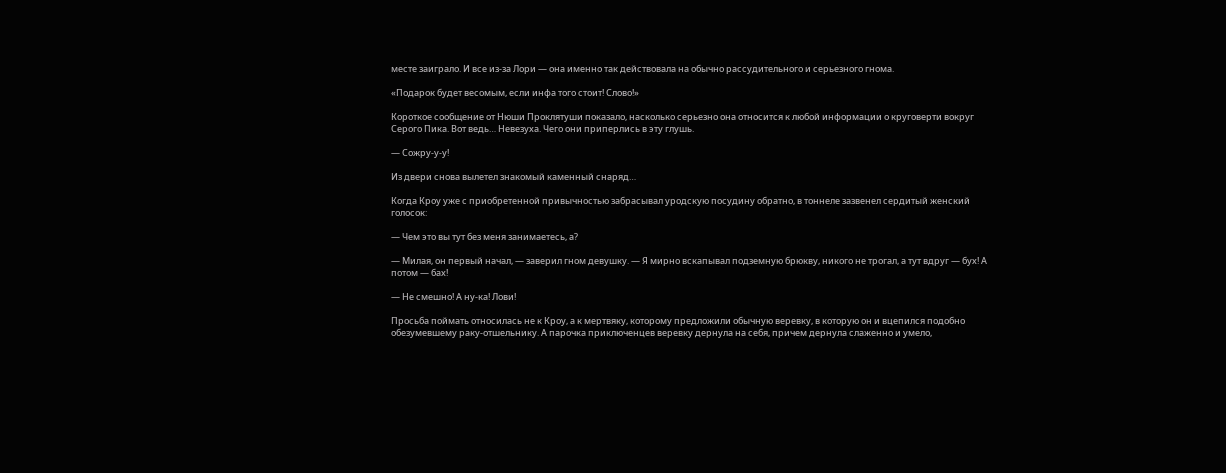месте заиграло. И все из-за Лори — она именно так действовала на обычно рассудительного и серьезного гнома.

«Подарок будет весомым, если инфа того стоит! Слово!»

Короткое сообщение от Нюши Проклятуши показало, насколько серьезно она относится к любой информации о круговерти вокруг Серого Пика. Вот ведь… Невезуха. Чего они приперлись в эту глушь.

— Сожру-у-у!

Из двери снова вылетел знакомый каменный снаряд…

Когда Кроу уже с приобретенной привычностью забрасывал уродскую посудину обратно, в тоннеле зазвенел сердитый женский голосок:

— Чем это вы тут без меня занимаетесь, а?

— Милая, он первый начал, — заверил гном девушку. — Я мирно вскапывал подземную брюкву, никого не трогал, а тут вдруг — бух! А потом — бах!

— Не смешно! А ну-ка! Лови!

Просьба поймать относилась не к Кроу, а к мертвяку, которому предложили обычную веревку, в которую он и вцепился подобно обезумевшему раку-отшельнику. А парочка приключенцев веревку дернула на себя, причем дернула слаженно и умело,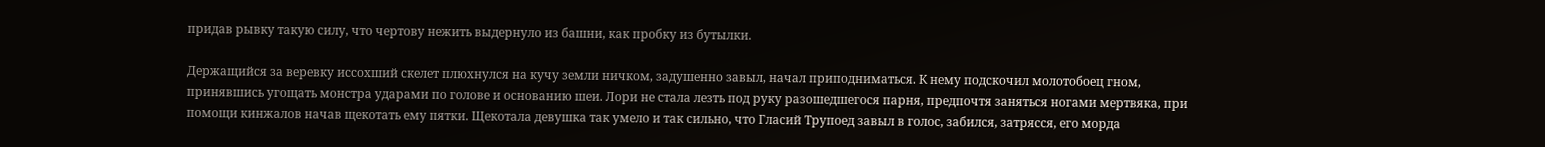придав рывку такую силу, что чертову нежить выдернуло из башни, как пробку из бутылки.

Держащийся за веревку иссохший скелет плюхнулся на кучу земли ничком, задушенно завыл, начал приподниматься. К нему подскочил молотобоец гном, принявшись угощать монстра ударами по голове и основанию шеи. Лори не стала лезть под руку разошедшегося парня, предпочтя заняться ногами мертвяка, при помощи кинжалов начав щекотать ему пятки. Щекотала девушка так умело и так сильно, что Гласий Трупоед завыл в голос, забился, затрясся, его морда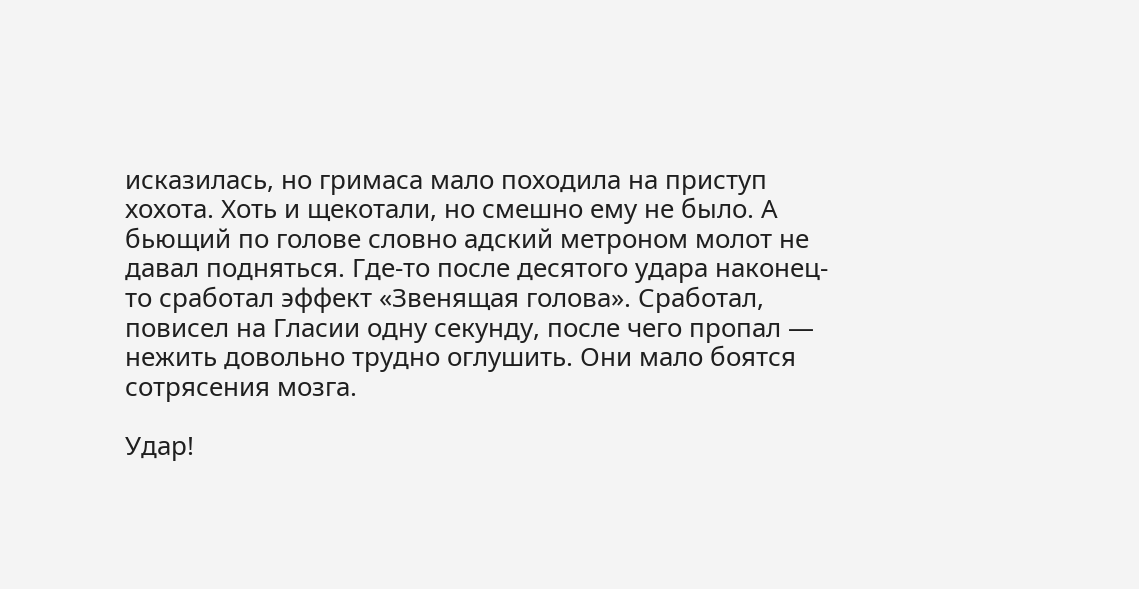исказилась, но гримаса мало походила на приступ хохота. Хоть и щекотали, но смешно ему не было. А бьющий по голове словно адский метроном молот не давал подняться. Где-то после десятого удара наконец-то сработал эффект «Звенящая голова». Сработал, повисел на Гласии одну секунду, после чего пропал — нежить довольно трудно оглушить. Они мало боятся сотрясения мозга.

Удар!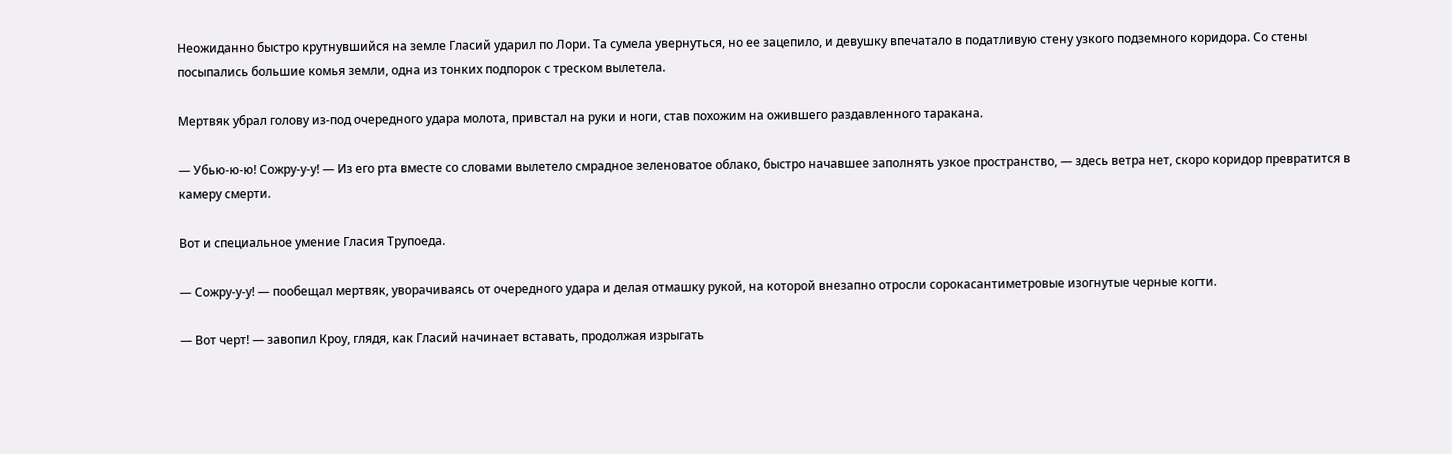Неожиданно быстро крутнувшийся на земле Гласий ударил по Лори. Та сумела увернуться, но ее зацепило, и девушку впечатало в податливую стену узкого подземного коридора. Со стены посыпались большие комья земли, одна из тонких подпорок с треском вылетела.

Мертвяк убрал голову из-под очередного удара молота, привстал на руки и ноги, став похожим на ожившего раздавленного таракана.

— Убью-ю-ю! Сожру-у-у! — Из его рта вместе со словами вылетело смрадное зеленоватое облако, быстро начавшее заполнять узкое пространство, — здесь ветра нет, скоро коридор превратится в камеру смерти.

Вот и специальное умение Гласия Трупоеда.

— Сожру-у-у! — пообещал мертвяк, уворачиваясь от очередного удара и делая отмашку рукой, на которой внезапно отросли сорокасантиметровые изогнутые черные когти.

— Вот черт! — завопил Кроу, глядя, как Гласий начинает вставать, продолжая изрыгать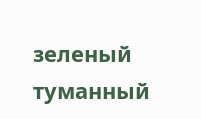зеленый туманный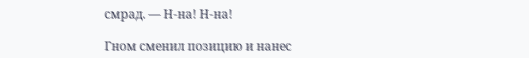смрад. — Н-на! Н-на!

Гном сменил позицию и нанес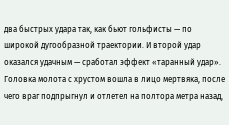два быстрых удара так, как бьют гольфисты — по широкой дугообразной траектории. И второй удар оказался удачным — сработал эффект «таранный удар». Головка молота с хрустом вошла в лицо мертвяка, после чего враг подпрыгнул и отлетел на полтора метра назад,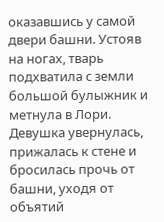оказавшись у самой двери башни. Устояв на ногах, тварь подхватила с земли большой булыжник и метнула в Лори. Девушка увернулась, прижалась к стене и бросилась прочь от башни, уходя от объятий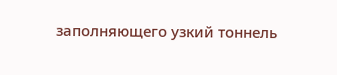заполняющего узкий тоннель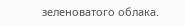зеленоватого облака.